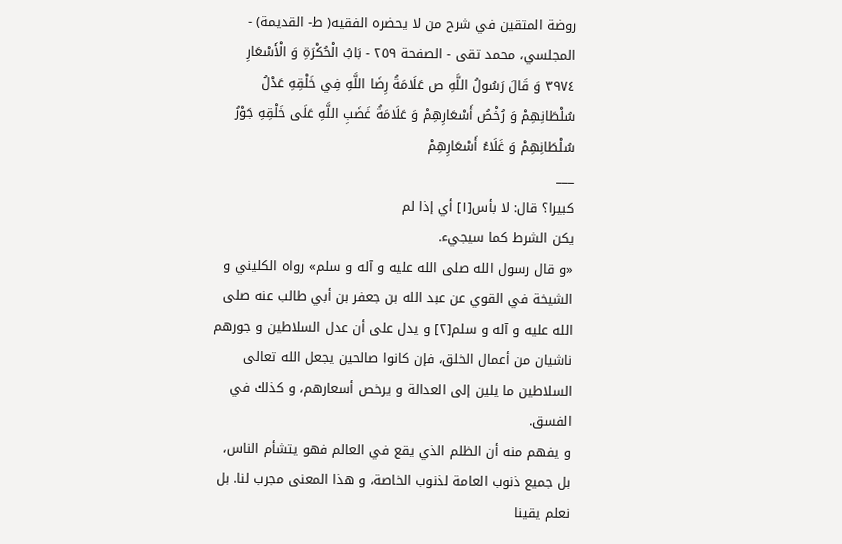روضة المتقين في شرح من لا يحضره الفقيه( ط- القديمة) - المجلسي، محمد تقى - الصفحة ٢٥٩ - بَابُ الْحُكْرَةِ وَ الْأَسْعَارِ
٣٩٧٤ وَ قَالَ رَسُولُ اللَّهِ ص عَلَامَةُ رِضَا اللَّهِ فِي خَلْقِهِ عَدْلُ سُلْطَانِهِمْ وَ رُخْصُ أَسْعَارِهِمْ وَ عَلَامَةُ غَضَبِ اللَّهِ عَلَى خَلْقِهِ جَوْرُ سُلْطَانِهِمْ وَ غَلَاءُ أَسْعَارِهِمْ
___
كبيرا؟ قال: لا بأس[١] أي إذا لم
يكن الشرط كما سيجيء.
«و قال رسول الله صلى الله عليه و آله و سلم» رواه الكليني و الشيخة في القوي عن عبد الله بن جعفر بن أبي طالب عنه صلى الله عليه و آله و سلم[٢] و يدل على أن عدل السلاطين و جورهم ناشيان من أعمال الخلق، فإن كانوا صالحين يجعل الله تعالى السلاطين ما يلين إلى العدالة و يرخص أسعارهم، و كذلك في الفسق.
و يفهم منه أن الظلم الذي يقع في العالم فهو يتشأم الناس، بل جميع ذنوب العامة لذنوب الخاصة، و هذا المعنى مجرب لنا. بل نعلم يقينا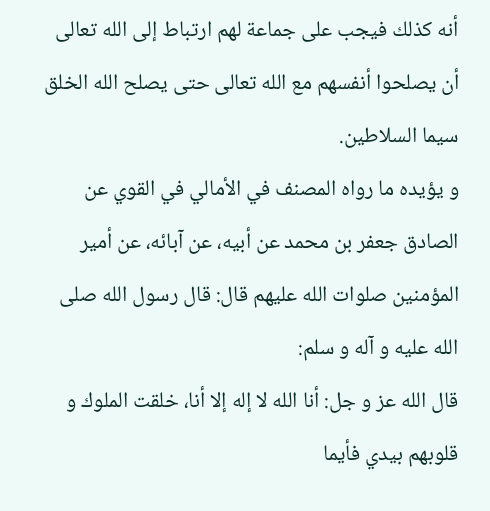أنه كذلك فيجب على جماعة لهم ارتباط إلى الله تعالى أن يصلحوا أنفسهم مع الله تعالى حتى يصلح الله الخلق سيما السلاطين.
و يؤيده ما رواه المصنف في الأمالي في القوي عن الصادق جعفر بن محمد عن أبيه، عن آبائه، عن أمير المؤمنين صلوات الله عليهم قال: قال رسول الله صلى الله عليه و آله و سلم:
قال الله عز و جل: أنا الله لا إله إلا أنا، خلقت الملوك و قلوبهم بيدي فأيما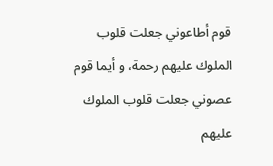قوم أطاعوني جعلت قلوب الملوك عليهم رحمة، و أيما قوم عصوني جعلت قلوب الملوك عليهم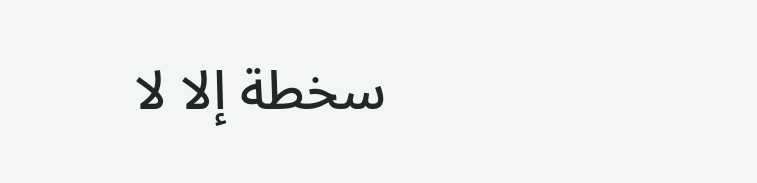سخطة إلا لا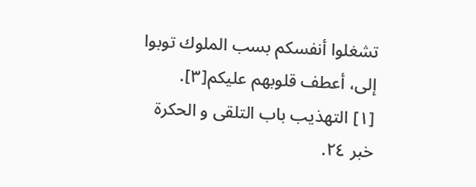تشغلوا أنفسكم بسب الملوك توبوا إلى، أعطف قلوبهم عليكم[٣].
[١] التهذيب باب التلقى و الحكرة خبر ٢٤.